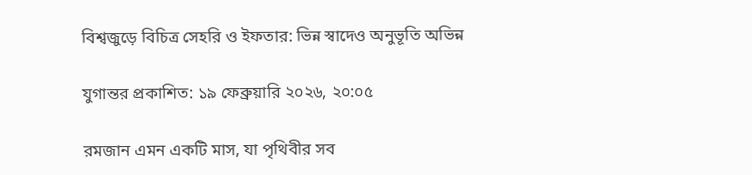বিশ্বজুড়ে বিচিত্র সেহরি ও ইফতার: ভিন্ন স্বাদেও অনুভূতি অভিন্ন

যুগান্তর প্রকাশিত: ১৯ ফেব্রুয়ারি ২০২৬, ২০:০৫

রমজান এমন একটি মাস, যা পৃথিবীর সব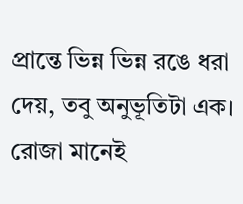প্রান্তে ভিন্ন ভিন্ন রঙে ধরা দেয়, তবু অনুভূতিটা এক। রোজা মানেই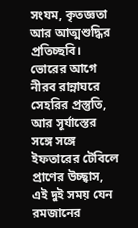সংযম, কৃতজ্ঞতা আর আত্মশুদ্ধির প্রতিচ্ছবি। ভোরের আগে নীরব রান্নাঘরে সেহরির প্রস্তুতি, আর সূর্যাস্তের সঙ্গে সঙ্গে ইফতারের টেবিলে প্রাণের উচ্ছ্বাস, এই দুই সময় যেন রমজানের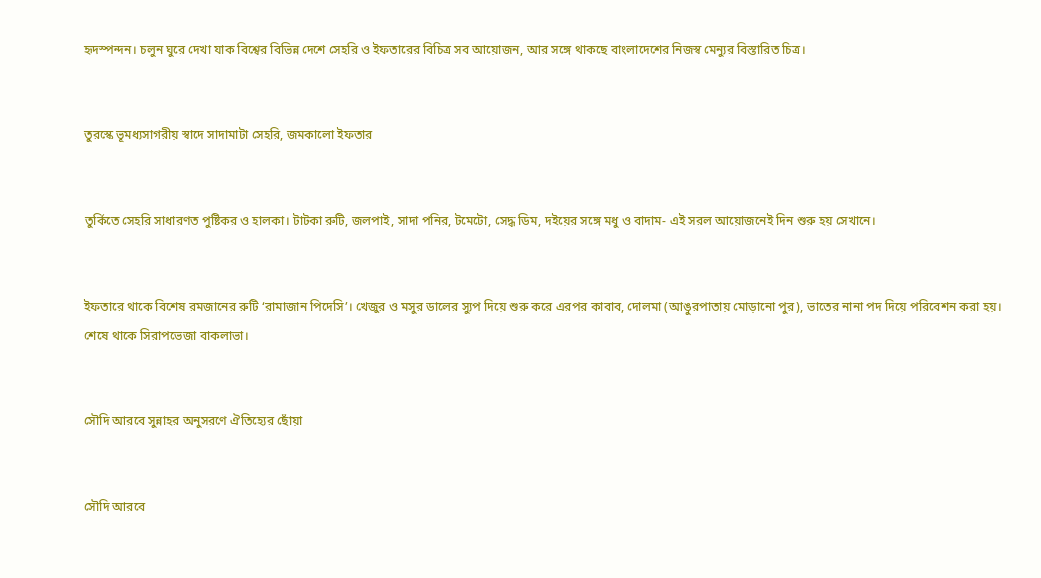হৃদস্পন্দন। চলুন ঘুরে দেখা যাক বিশ্বের বিভিন্ন দেশে সেহরি ও ইফতারের বিচিত্র সব আয়োজন, আর সঙ্গে থাকছে বাংলাদেশের নিজস্ব মেন্যুর বিস্তারিত চিত্র।


তুরস্কে ভূমধ্যসাগরীয় স্বাদে সাদামাটা সেহরি, জমকালো ইফতার


তুর্কিতে সেহরি সাধারণত পুষ্টিকর ও হালকা। টাটকা রুটি, জলপাই, সাদা পনির, টমেটো, সেদ্ধ ডিম, দইয়ের সঙ্গে মধু ও বাদাম- এই সরল আয়োজনেই দিন শুরু হয় সেখানে।


ইফতারে থাকে বিশেষ রমজানের রুটি ‘রামাজান পিদেসি’। খেজুর ও মসুর ডালের স্যুপ দিয়ে শুরু করে এরপর কাবাব, দোলমা (আঙুরপাতায় মোড়ানো পুর), ভাতের নানা পদ দিয়ে পরিবেশন করা হয়। শেষে থাকে সিরাপভেজা বাকলাভা।


সৌদি আরবে সুন্নাহর অনুসরণে ঐতিহ্যের ছোঁয়া


সৌদি আরবে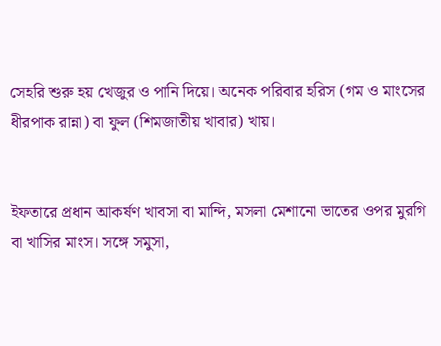সেহরি শুরু হয় খেজুর ও পানি দিয়ে। অনেক পরিবার হরিস (গম ও মাংসের ধীরপাক রান্না) বা ফুল (শিমজাতীয় খাবার) খায়।


ইফতারে প্রধান আকর্ষণ খাবসা বা মান্দি, মসলা মেশানো ভাতের ওপর মুরগি বা খাসির মাংস। সঙ্গে সমুসা,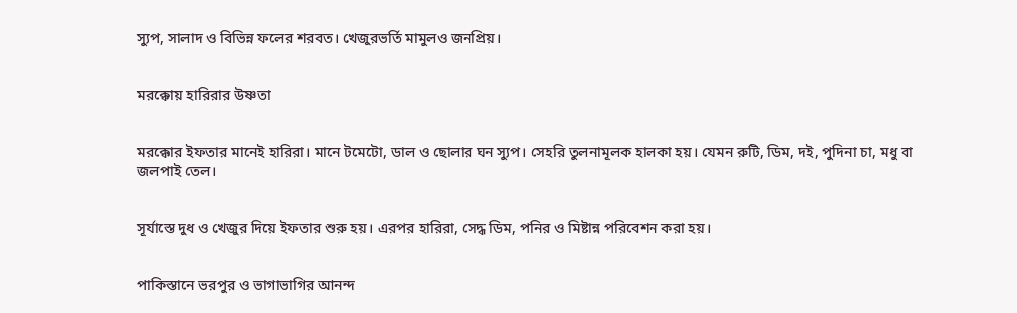স্যুপ, সালাদ ও বিভিন্ন ফলের শরবত। খেজুরভর্তি মামুলও জনপ্রিয়।


মরক্কোয় হারিরার উষ্ণতা


মরক্কোর ইফতার মানেই হারিরা। মানে টমেটো, ডাল ও ছোলার ঘন স্যুপ। সেহরি তুলনামূলক হালকা হয়। যেমন রুটি, ডিম, দই, পুদিনা চা, মধু বা জলপাই তেল।


সূর্যাস্তে দুধ ও খেজুর দিয়ে ইফতার শুরু হয়। এরপর হারিরা, সেদ্ধ ডিম, পনির ও মিষ্টান্ন পরিবেশন করা হয়।


পাকিস্তানে ভরপুর ও ভাগাভাগির আনন্দ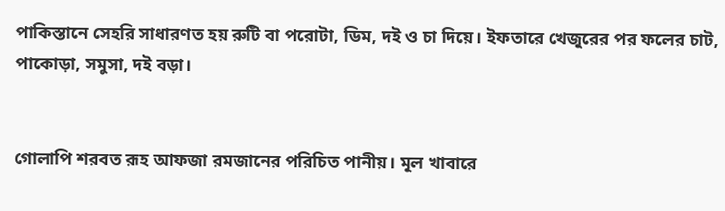পাকিস্তানে সেহরি সাধারণত হয় রুটি বা পরোটা, ডিম, দই ও চা দিয়ে। ইফতারে খেজুরের পর ফলের চাট, পাকোড়া, সমুসা, দই বড়া।


গোলাপি শরবত রূহ আফজা রমজানের পরিচিত পানীয়। মূল খাবারে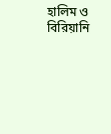হালিম ও বিরিয়ানি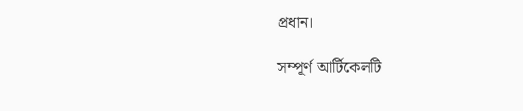প্রধান।

সম্পূর্ণ আর্টিকেলটি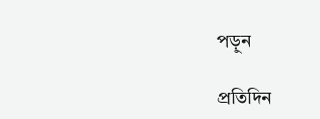পড়ুন

প্রতিদিন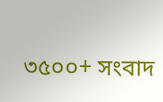৩৫০০+ সংবাদ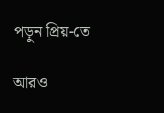পড়ুন প্রিয়-তে

আরও